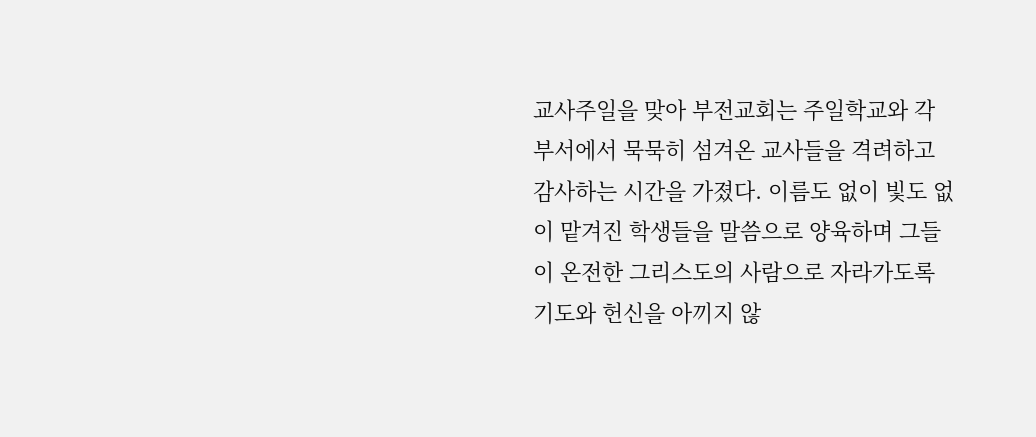교사주일을 맞아 부전교회는 주일학교와 각 부서에서 묵묵히 섬겨온 교사들을 격려하고 감사하는 시간을 가졌다. 이름도 없이 빛도 없이 맡겨진 학생들을 말씀으로 양육하며 그들이 온전한 그리스도의 사람으로 자라가도록 기도와 헌신을 아끼지 않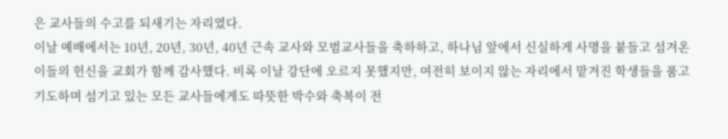은 교사들의 수고를 되새기는 자리였다.
이날 예배에서는 10년, 20년, 30년, 40년 근속 교사와 모범교사들을 축하하고, 하나님 앞에서 신실하게 사명을 붙들고 섬겨온 이들의 헌신을 교회가 함께 감사했다. 비록 이날 강단에 오르지 못했지만, 여전히 보이지 않는 자리에서 맡겨진 학생들을 품고 기도하며 섬기고 있는 모든 교사들에게도 따뜻한 박수와 축복이 전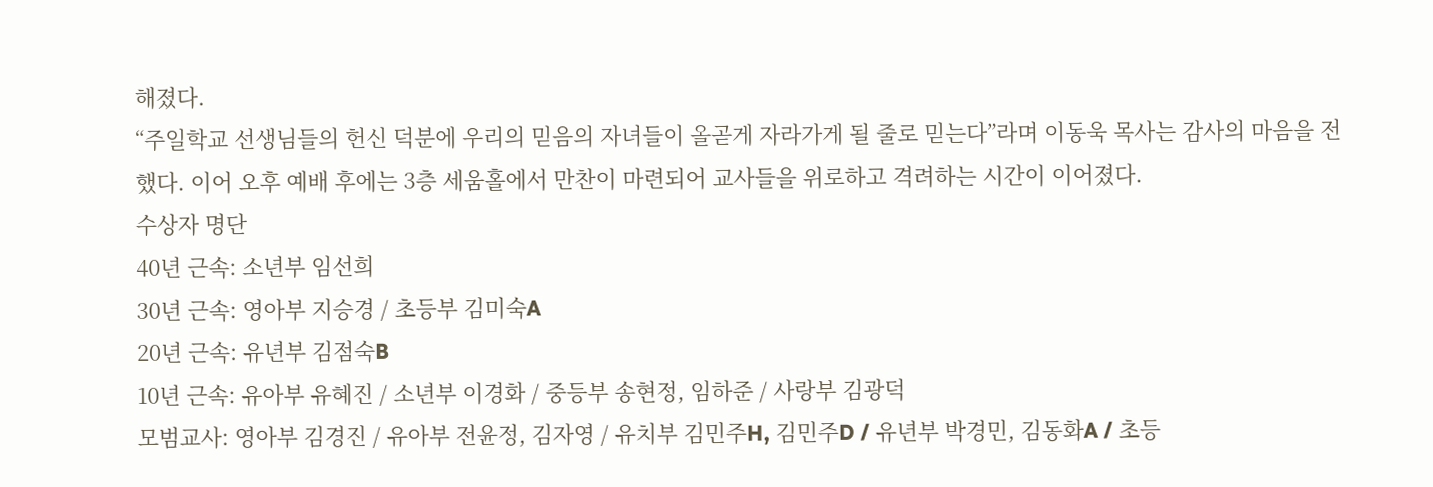해졌다.
“주일학교 선생님들의 헌신 덕분에 우리의 믿음의 자녀들이 올곧게 자라가게 될 줄로 믿는다”라며 이동욱 목사는 감사의 마음을 전했다. 이어 오후 예배 후에는 3층 세움홀에서 만찬이 마련되어 교사들을 위로하고 격려하는 시간이 이어졌다.
수상자 명단
40년 근속: 소년부 임선희
30년 근속: 영아부 지승경 / 초등부 김미숙A
20년 근속: 유년부 김점숙B
10년 근속: 유아부 유혜진 / 소년부 이경화 / 중등부 송현정, 임하준 / 사랑부 김광덕
모범교사: 영아부 김경진 / 유아부 전윤정, 김자영 / 유치부 김민주H, 김민주D / 유년부 박경민, 김동화A / 초등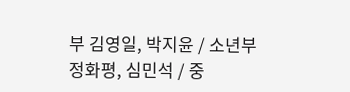부 김영일, 박지윤 / 소년부 정화평, 심민석 / 중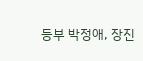등부 박정애, 장진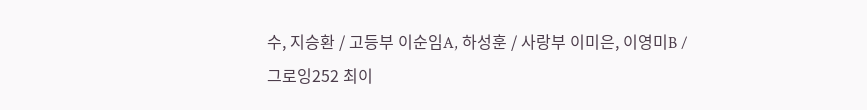수, 지승환 / 고등부 이순임A, 하성훈 / 사랑부 이미은, 이영미B / 그로잉252 최이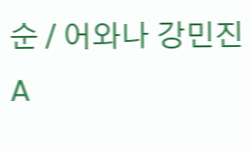순 / 어와나 강민진A